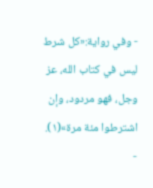- وفي رواية:«كل شرط ليس في كتاب الله، عز وجل، فهو مردود، وإن اشترطوا مئة مرة»(١).
-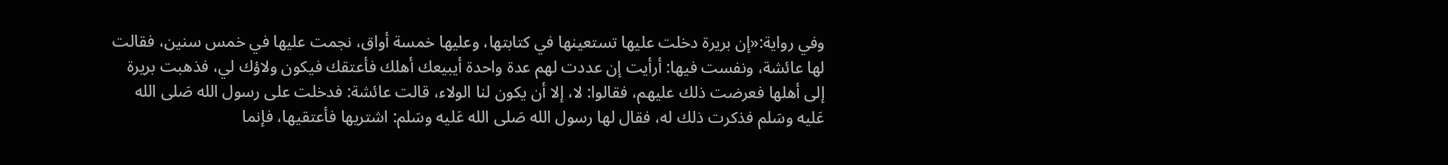وفي رواية:«إن بريرة دخلت عليها تستعينها في كتابتها، وعليها خمسة أواق، نجمت عليها في خمس سنين، فقالت لها عائشة، ونفست فيها: أرأيت إن عددت لهم عدة واحدة أيبيعك أهلك فأعتقك فيكون ولاؤك لي، فذهبت بريرة إلى أهلها فعرضت ذلك عليهم، فقالوا: لا، إلا أن يكون لنا الولاء، قالت عائشة: فدخلت على رسول الله صَلى الله عَليه وسَلم فذكرت ذلك له، فقال لها رسول الله صَلى الله عَليه وسَلم: اشتريها فأعتقيها، فإنما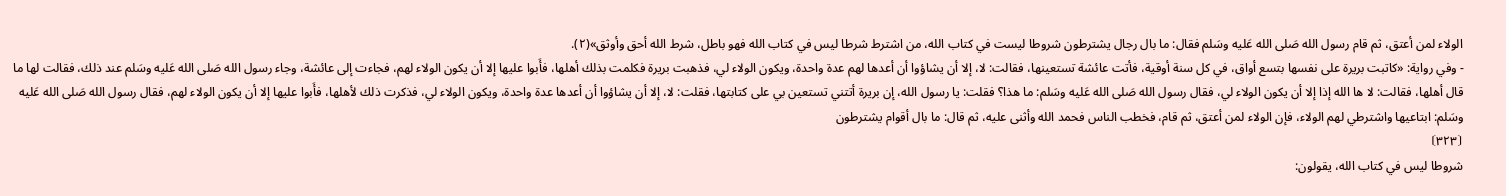الولاء لمن أعتق، ثم قام رسول الله صَلى الله عَليه وسَلم فقال: ما بال رجال يشترطون شروطا ليست في كتاب الله، من اشترط شرطا ليس في كتاب الله فهو باطل، شرط الله أحق وأوثق»(٢).
- وفي رواية: «كاتبت بريرة على نفسها بتسع أواق، في كل سنة أوقية، فأتت عائشة تستعينها، فقالت: لا، إلا أن يشاؤوا أن أعدها لهم عدة واحدة، ويكون الولاء لي، فذهبت بريرة فكلمت بذلك أهلها، فأَبوا عليها إلا أن يكون الولاء لهم، فجاءت إلى عائشة، وجاء رسول الله صَلى الله عَليه وسَلم عند ذلك، فقالت لها ما قال أهلها، فقالت: لا ها الله إذا إلا أن يكون الولاء لي، فقال رسول الله صَلى الله عَليه وسَلم: ما هذا؟ فقلت: يا رسول الله، إن بريرة أتتني تستعين بي على كتابتها، فقلت: لا، إلا أن يشاؤوا أن أعدها عدة واحدة، ويكون الولاء لي، فذكرت ذلك لأهلها، فأَبوا عليها إلا أن يكون الولاء لهم، فقال رسول الله صَلى الله عَليه وسَلم: ابتاعيها واشترطي لهم الولاء، فإن الولاء لمن أعتق، ثم قام، فخطب الناس فحمد الله وأثنى عليه، ثم قال: ما بال أقوام يشترطون
⦗٣٢٣⦘
شروطا ليس في كتاب الله، يقولون: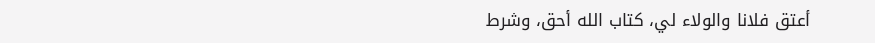أعتق فلانا والولاء لي، كتاب الله أحق، وشرط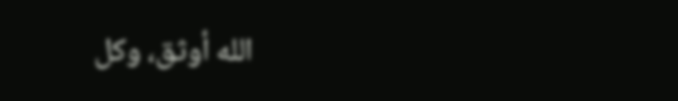الله أوثق، وكل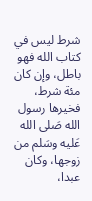شرط ليس في كتاب الله فهو باطل، وإن كان مئة شرط، فخيرها رسول الله صَلى الله عَليه وسَلم من زوجها، وكان عبدا،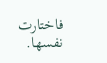فاختارت نفسها.